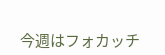今週はフォカッチ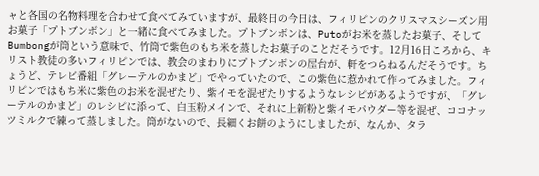ャと各国の名物料理を合わせて食べてみていますが、最終日の今日は、フィリピンのクリスマスシーズン用お菓子「プトブンボン」と一緒に食べてみました。プトブンボンは、Putoがお米を蒸したお菓子、そしてBumbongが筒という意味で、竹筒で紫色のもち米を蒸したお菓子のことだそうです。12月16日ころから、キリスト教徒の多いフィリピンでは、教会のまわりにプトブンボンの屋台が、軒をつらねるんだそうです。ちょうど、テレビ番組「グレーテルのかまど」でやっていたので、この紫色に惹かれて作ってみました。フィリピンではもち米に紫色のお米を混ぜたり、紫イモを混ぜたりするようなレシピがあるようですが、「グレーテルのかまど」のレシピに添って、白玉粉メインで、それに上新粉と紫イモパウダー等を混ぜ、ココナッツミルクで練って蒸しました。筒がないので、長細くお餅のようにしましたが、なんか、タラ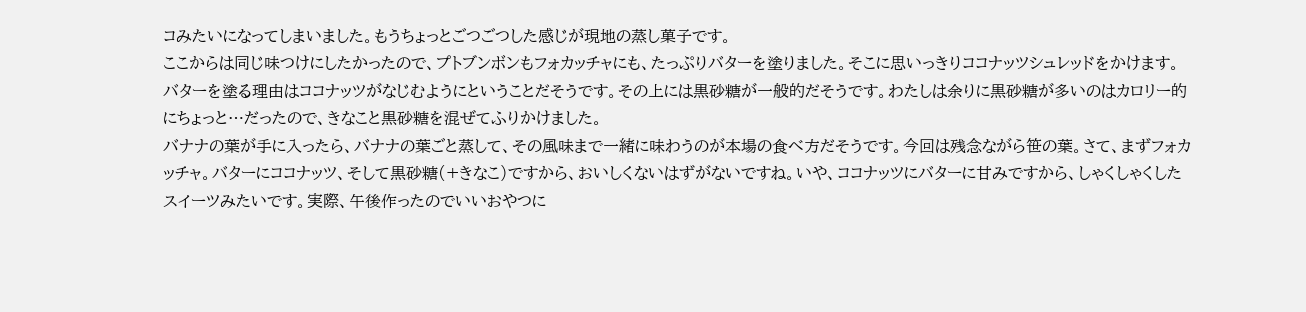コみたいになってしまいました。もうちょっとごつごつした感じが現地の蒸し菓子です。
ここからは同じ味つけにしたかったので、プトブンボンもフォカッチャにも、たっぷりバターを塗りました。そこに思いっきりココナッツシュレッドをかけます。バターを塗る理由はココナッツがなじむようにということだそうです。その上には黒砂糖が一般的だそうです。わたしは余りに黒砂糖が多いのはカロリー的にちょっと…だったので、きなこと黒砂糖を混ぜてふりかけました。
バナナの葉が手に入ったら、バナナの葉ごと蒸して、その風味まで一緒に味わうのが本場の食べ方だそうです。今回は残念ながら笹の葉。さて、まずフォカッチャ。バターにココナッツ、そして黒砂糖(+きなこ)ですから、おいしくないはずがないですね。いや、ココナッツにバターに甘みですから、しゃくしゃくしたスイーツみたいです。実際、午後作ったのでいいおやつに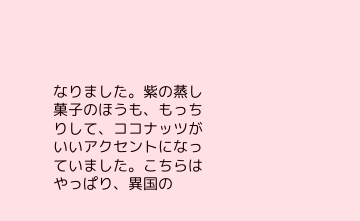なりました。紫の蒸し菓子のほうも、もっちりして、ココナッツがいいアクセントになっていました。こちらはやっぱり、異国の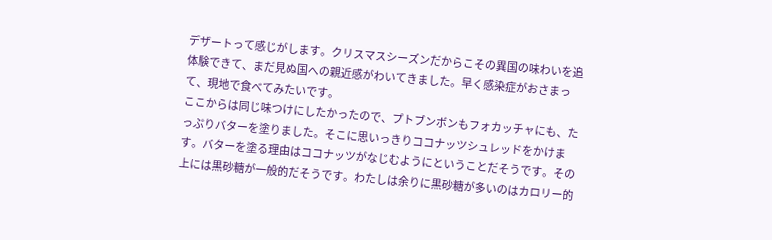デザートって感じがします。クリスマスシーズンだからこその異国の味わいを追体験できて、まだ見ぬ国への親近感がわいてきました。早く感染症がおさまって、現地で食べてみたいです。
ここからは同じ味つけにしたかったので、プトブンボンもフォカッチャにも、たっぷりバターを塗りました。そこに思いっきりココナッツシュレッドをかけます。バターを塗る理由はココナッツがなじむようにということだそうです。その上には黒砂糖が一般的だそうです。わたしは余りに黒砂糖が多いのはカロリー的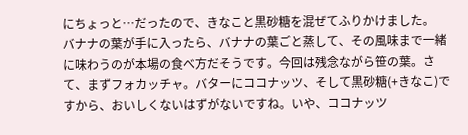にちょっと…だったので、きなこと黒砂糖を混ぜてふりかけました。
バナナの葉が手に入ったら、バナナの葉ごと蒸して、その風味まで一緒に味わうのが本場の食べ方だそうです。今回は残念ながら笹の葉。さて、まずフォカッチャ。バターにココナッツ、そして黒砂糖(+きなこ)ですから、おいしくないはずがないですね。いや、ココナッツ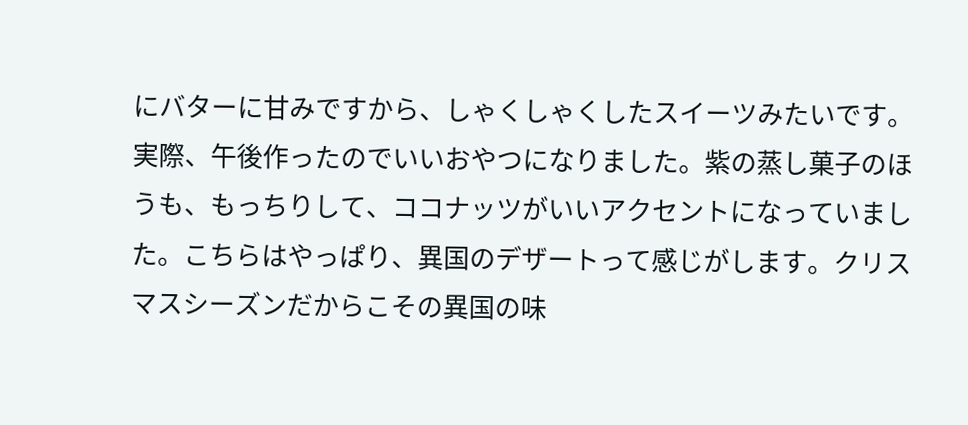にバターに甘みですから、しゃくしゃくしたスイーツみたいです。実際、午後作ったのでいいおやつになりました。紫の蒸し菓子のほうも、もっちりして、ココナッツがいいアクセントになっていました。こちらはやっぱり、異国のデザートって感じがします。クリスマスシーズンだからこその異国の味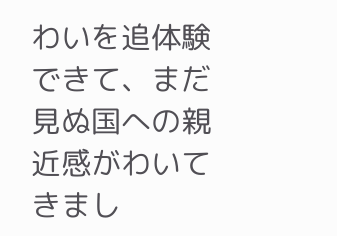わいを追体験できて、まだ見ぬ国への親近感がわいてきまし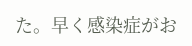た。早く感染症がお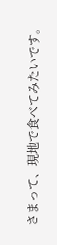さまって、現地で食べてみたいです。